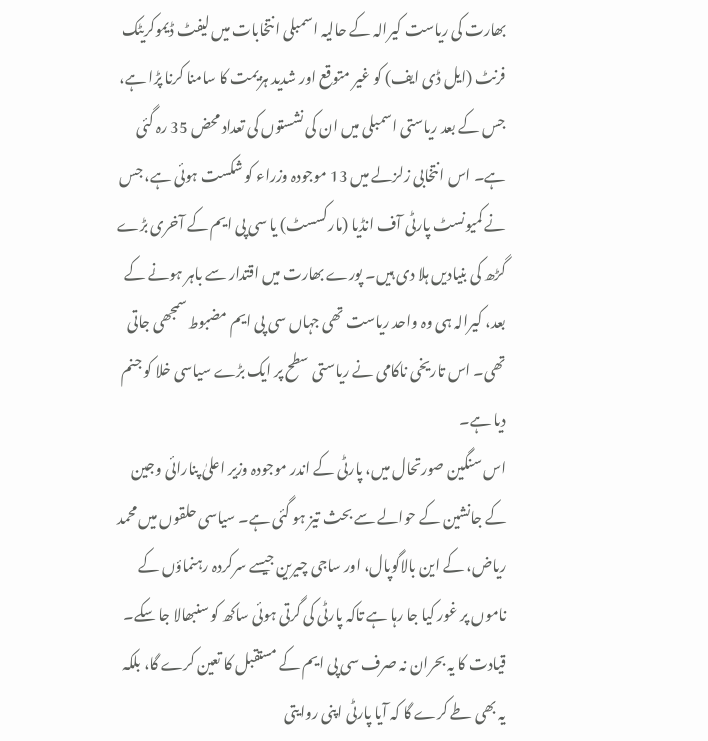بھارت کی ریاست کیرالہ کے حالیہ اسمبلی انتخابات میں لیفٹ ڈیموکریٹک فرنٹ (ایل ڈی ایف) کو غیر متوقع اور شدید ہزیمت کا سامنا کرنا پڑا ہے، جس کے بعد ریاستی اسمبلی میں ان کی نشستوں کی تعداد محض 35 رہ گئی ہے۔ اس انتخابی زلزلے میں 13 موجودہ وزراء کو شکست ہوئی ہے، جس نے کمیونسٹ پارٹی آف انڈیا (مارکسسٹ) یا سی پی ایم کے آخری بڑے گڑھ کی بنیادیں ہلا دی ہیں۔ پورے بھارت میں اقتدار سے باہر ہونے کے بعد، کیرالہ ہی وہ واحد ریاست تھی جہاں سی پی ایم مضبوط سمجھی جاتی تھی۔ اس تاریخی ناکامی نے ریاستی سطح پر ایک بڑے سیاسی خلا کو جنم دیا ہے۔
اس سنگین صورتحال میں، پارٹی کے اندر موجودہ وزیر اعلیٰ پنارائی وجین کے جانشین کے حوالے سے بحث تیز ہو گئی ہے۔ سیاسی حلقوں میں محمد ریاض، کے این بالاگوپال، اور ساجی چیرین جیسے سرکردہ رہنماؤں کے ناموں پر غور کیا جا رہا ہے تاکہ پارٹی کی گرتی ہوئی ساکھ کو سنبھالا جا سکے۔ قیادت کا یہ بحران نہ صرف سی پی ایم کے مستقبل کا تعین کرے گا، بلکہ یہ بھی طے کرے گا کہ آیا پارٹی اپنی روایتی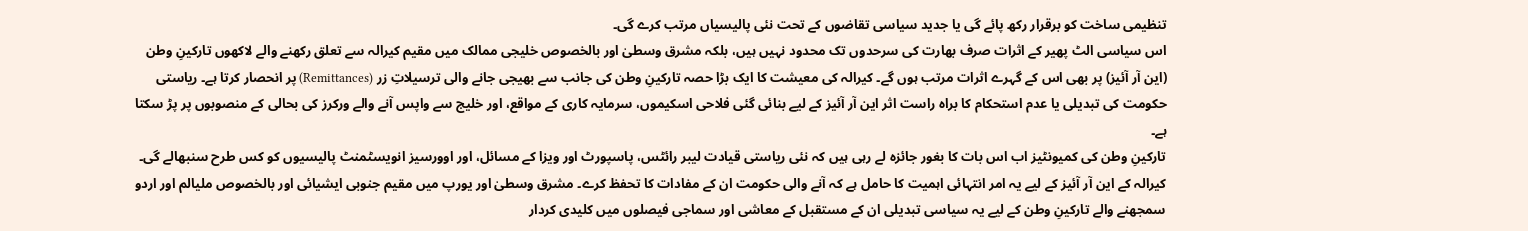تنظیمی ساخت کو برقرار رکھ پائے گی یا جدید سیاسی تقاضوں کے تحت نئی پالیسیاں مرتب کرے گی۔
اس سیاسی الٹ پھیر کے اثرات صرف بھارت کی سرحدوں تک محدود نہیں ہیں، بلکہ مشرق وسطیٰ اور بالخصوص خلیجی ممالک میں مقیم کیرالہ سے تعلق رکھنے والے لاکھوں تارکینِ وطن (این آر آئیز) پر بھی اس کے گہرے اثرات مرتب ہوں گے۔ کیرالہ کی معیشت کا ایک بڑا حصہ تارکینِ وطن کی جانب سے بھیجی جانے والی ترسیلاتِ زر (Remittances) پر انحصار کرتا ہے۔ ریاستی حکومت کی تبدیلی یا عدم استحکام کا براہ راست اثر این آر آئیز کے لیے بنائی گئی فلاحی اسکیموں، سرمایہ کاری کے مواقع، اور خلیج سے واپس آنے والے ورکرز کی بحالی کے منصوبوں پر پڑ سکتا ہے۔
تارکینِ وطن کی کمیونٹیز اب اس بات کا بغور جائزہ لے رہی ہیں کہ نئی ریاستی قیادت لیبر رائٹس، پاسپورٹ اور ویزا کے مسائل، اور اوورسیز انویسٹمنٹ پالیسیوں کو کس طرح سنبھالے گی۔ کیرالہ کے این آر آئیز کے لیے یہ امر انتہائی اہمیت کا حامل ہے کہ آنے والی حکومت ان کے مفادات کا تحفظ کرے۔ مشرق وسطیٰ اور یورپ میں مقیم جنوبی ایشیائی اور بالخصوص ملیالم اور اردو سمجھنے والے تارکینِ وطن کے لیے یہ سیاسی تبدیلی ان کے مستقبل کے معاشی اور سماجی فیصلوں میں کلیدی کردار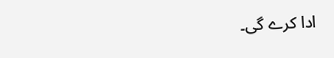ادا کرے گی۔